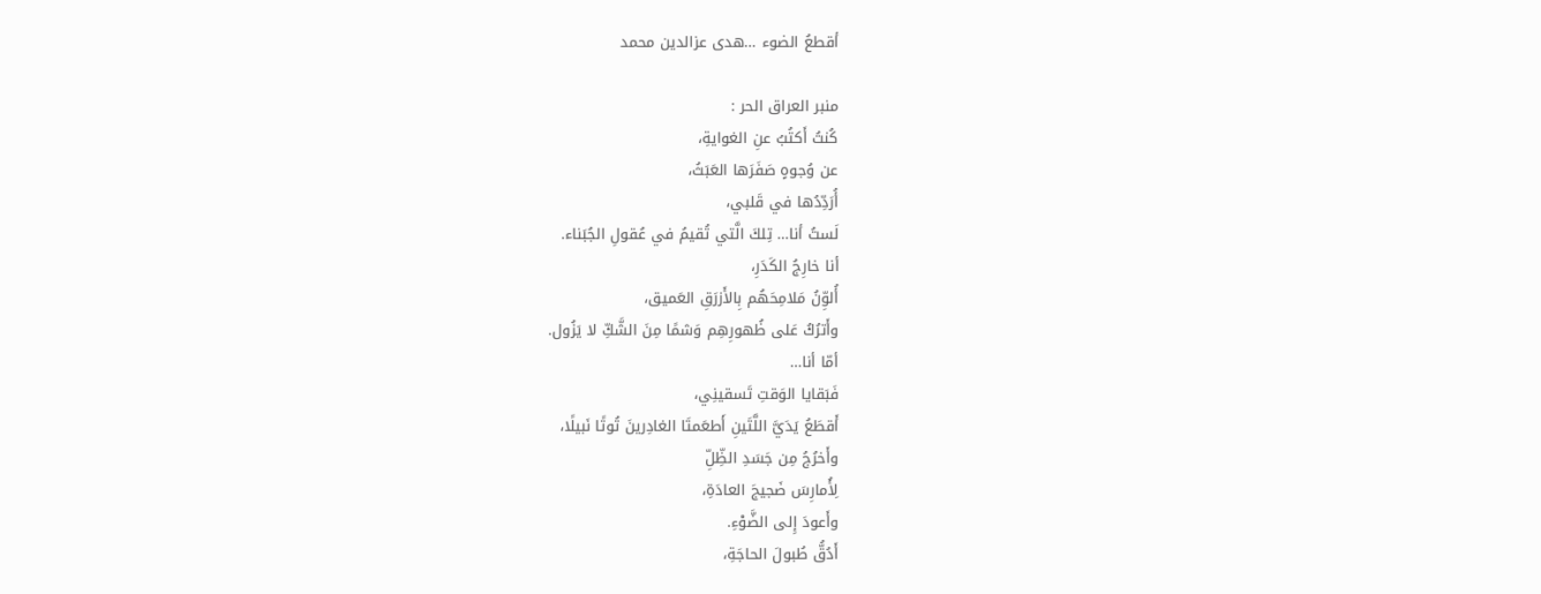أقطعُ الضوء …هدى عزالدين محمد

منبر العراق الحر :
كُنتُ أَكتُبُ عنِ الغوايةِ،
عن وُجوهٍ صَفَرَها العَبَثُ،
أُرَدِّدُها في قَلبي،
لَستُ أنا… تِلكَ الَّتي تُقيمُ في عُقولِ الجُبَناء.
أنا خارِجُ الكَدَرِ،
أُلوِّنُ مَلامِحَهُم بِالأَزرَقِ العَميق،
وأَترُكُ عَلى ظُهورِهِم وَشمًا مِنَ الشَّكِّ لا يَزُول.
أمّا أنا…
فَبَقايا الوَقتِ تَسقينِي،
أَقطَعُ يَدَيَّ اللَّتَينِ أَطعَمتَا الغادِرينَ تُوتًا نَبيلًا،
وأَخرُجُ مِن جَسَدِ الظِّلِّ
لِأُمارِسَ ضَجيجَ العادَةِ،
وأَعودَ إِلى الضَّوْءِ.
أَدُقُّ طُبولَ الحاجَةِ،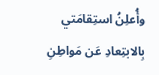وأُعلِنُ استِقامَتي بِالابتِعادِ عَن مَواطِنِ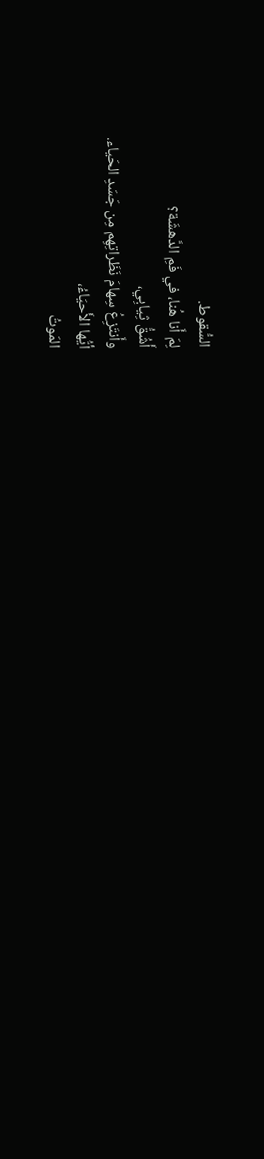السُّقوط.
لِمَ أَنا هُنا، في فَمِ الدَّهشَة؟
أَشُقُّ ثِيابِي،
وأَنتَزِعُ سِهامَ نَظَراتِهِم مِن جَسَدِ الحَياء.
أيُّها الأَحيَاءُ،
المَوتُ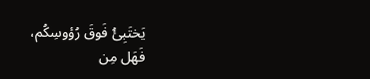يَختَبِئُ فَوقَ رُؤوسِكُم،
فَهَل مِن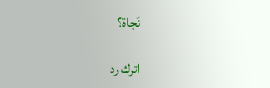نَجاة؟

اترك رد